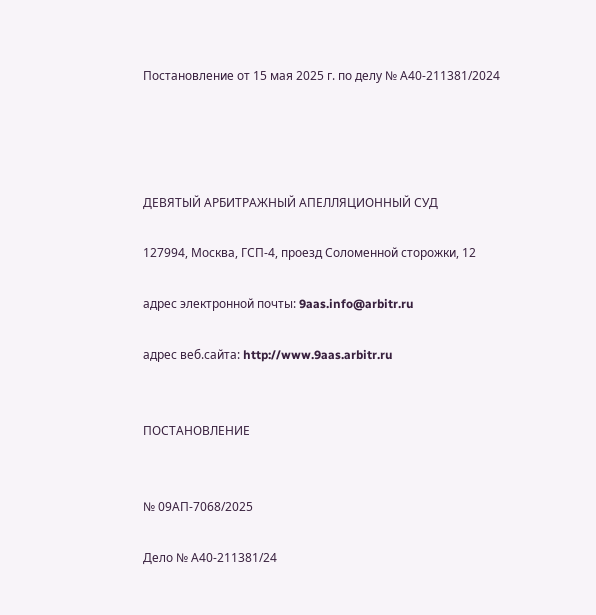Постановление от 15 мая 2025 г. по делу № А40-211381/2024




ДЕВЯТЫЙ АРБИТРАЖНЫЙ АПЕЛЛЯЦИОННЫЙ СУД

127994, Москва, ГСП-4, проезд Соломенной cторожки, 12

адрес электронной почты: 9aas.info@arbitr.ru

адрес веб.сайта: http://www.9aas.arbitr.ru


ПОСТАНОВЛЕНИЕ


№ 09АП-7068/2025

Дело № А40-211381/24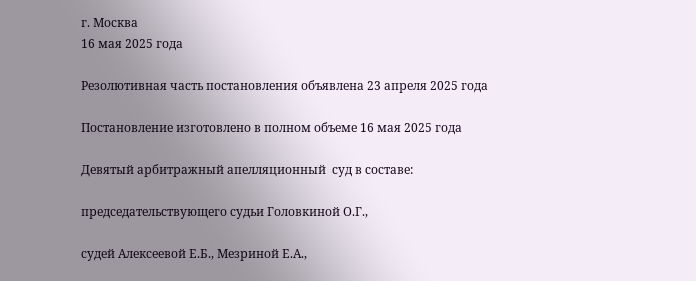г. Москва
16 мая 2025 года

Резолютивная часть постановления объявлена 23 апреля 2025 года

Постановление изготовлено в полном объеме 16 мая 2025 года

Девятый арбитражный апелляционный  суд в составе:

председательствующего судьи Головкиной О.Г.,

судей Алексеевой Е.Б., Мезриной Е.А.,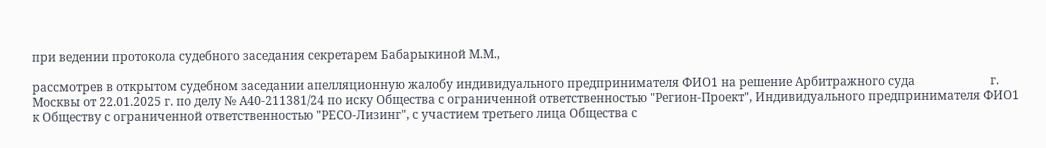при ведении протокола судебного заседания секретарем Бабарыкиной М.М.,

рассмотрев в открытом судебном заседании апелляционную жалобу индивидуального предпринимателя ФИО1 на решение Арбитражного суда                         г. Москвы от 22.01.2025 г. по делу № А40-211381/24 по иску Общества с ограниченной ответственностью "Регион-Проект", Индивидуального предпринимателя ФИО1 к Обществу с ограниченной ответственностью "РЕСО-Лизинг", с участием третьего лица Общества с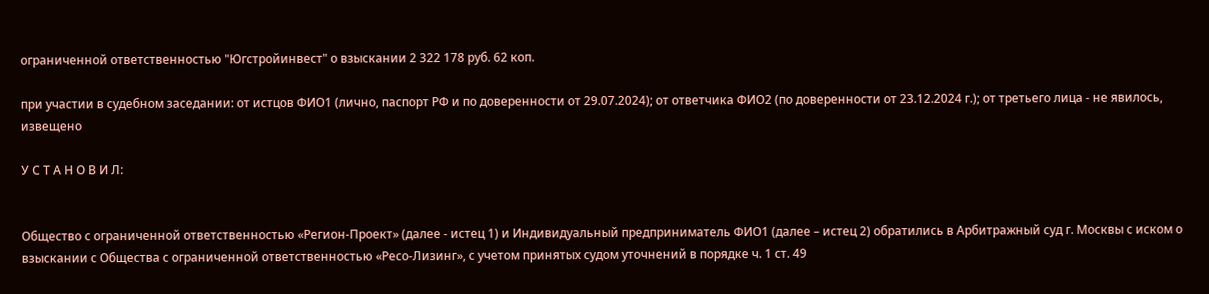ограниченной ответственностью "Югстройинвест" о взыскании 2 322 178 руб. 62 коп.

при участии в судебном заседании: от истцов ФИО1 (лично, паспорт РФ и по доверенности от 29.07.2024); от ответчика ФИО2 (по доверенности от 23.12.2024 г.); от третьего лица - не явилось, извещено

У С Т А Н О В И Л:


Общество с ограниченной ответственностью «Регион-Проект» (далее - истец 1) и Индивидуальный предприниматель ФИО1 (далее – истец 2) обратились в Арбитражный суд г. Москвы с иском о взыскании с Общества с ограниченной ответственностью «Ресо-Лизинг», с учетом принятых судом уточнений в порядке ч. 1 ст. 49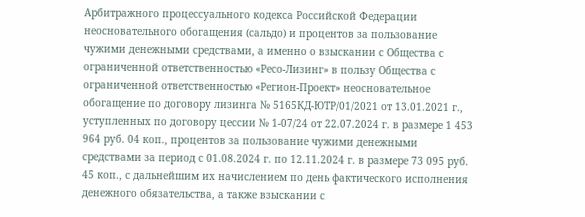Арбитражного процессуального кодекса Российской Федерации неосновательного обогащения (сальдо) и процентов за пользование чужими денежными средствами, а именно о взыскании с Общества с ограниченной ответственностью «Ресо-Лизинг» в пользу Общества с ограниченной ответственностью «Регион-Проект» неосновательное обогащение по договору лизинга № 5165КД-ЮТР/01/2021 от 13.01.2021 г., уступленных по договору цессии № 1-07/24 от 22.07.2024 г. в размере 1 453 964 руб. 04 коп., процентов за пользование чужими денежными средствами за период с 01.08.2024 г. по 12.11.2024 г. в размере 73 095 руб. 45 коп., с дальнейшим их начислением по день фактического исполнения денежного обязательства, а также взыскании с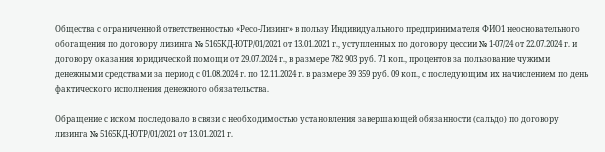Общества с ограниченной ответственностью «Ресо-Лизинг» в пользу Индивидуального предпринимателя ФИО1 неосновательного обогащения по договору лизинга № 5165КД-ЮТР/01/2021 от 13.01.2021 г., уступленных по договору цессии № 1-07/24 от 22.07.2024 г. и договору оказания юридической помощи от 29.07.2024 г., в размере 782 903 руб. 71 коп., процентов за пользование чужими денежными средствами за период с 01.08.2024 г. по 12.11.2024 г. в размере 39 359 руб. 09 коп., с последующим их начислением по день фактического исполнения денежного обязательства.

Обращение с иском последовало в связи с необходимостью установления завершающей обязанности (сальдо) по договору лизинга № 5165КД-ЮТР/01/2021 от 13.01.2021 г.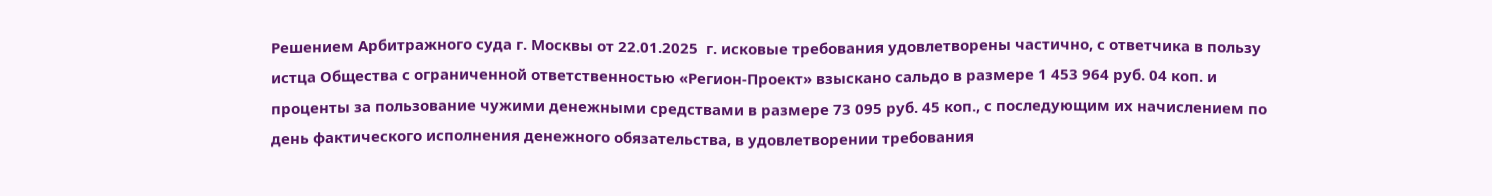Решением Арбитражного суда г. Москвы от 22.01.2025  г. исковые требования удовлетворены частично, с ответчика в пользу истца Общества с ограниченной ответственностью «Регион-Проект» взыскано сальдо в размере 1 453 964 руб. 04 коп. и проценты за пользование чужими денежными средствами в размере 73 095 руб. 45 коп., с последующим их начислением по день фактического исполнения денежного обязательства, в удовлетворении требования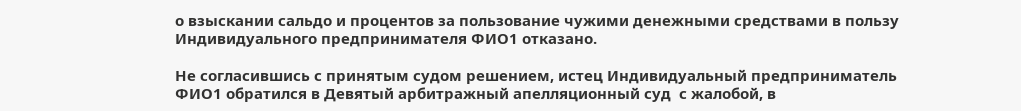о взыскании сальдо и процентов за пользование чужими денежными средствами в пользу Индивидуального предпринимателя ФИО1 отказано.

Не согласившись с принятым судом решением, истец Индивидуальный предприниматель ФИО1 обратился в Девятый арбитражный апелляционный суд  с жалобой, в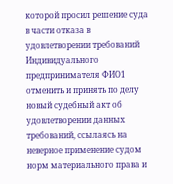которой просил решение суда  в части отказа в удовлетворении требований Индивидуального предпринимателя ФИО1 отменить и принять по делу новый судебный акт об удовлетворении данных требований, ссылаясь на неверное применение судом норм материального права и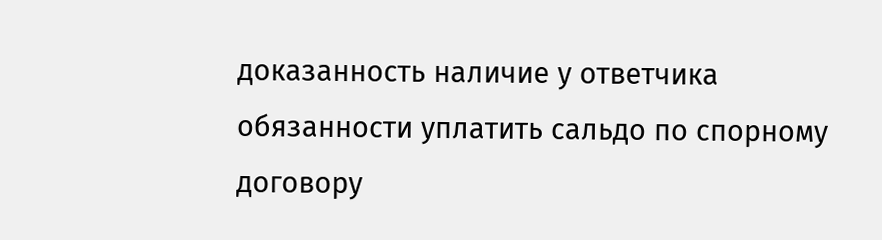доказанность наличие у ответчика обязанности уплатить сальдо по спорному договору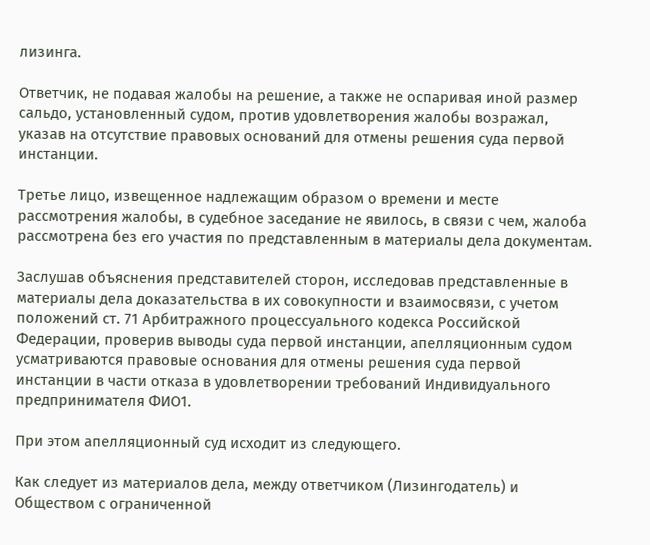лизинга.

Ответчик, не подавая жалобы на решение, а также не оспаривая иной размер сальдо, установленный судом, против удовлетворения жалобы возражал, указав на отсутствие правовых оснований для отмены решения суда первой инстанции.

Третье лицо, извещенное надлежащим образом о времени и месте рассмотрения жалобы, в судебное заседание не явилось, в связи с чем, жалоба рассмотрена без его участия по представленным в материалы дела документам.

Заслушав объяснения представителей сторон, исследовав представленные в материалы дела доказательства в их совокупности и взаимосвязи, с учетом положений ст. 71 Арбитражного процессуального кодекса Российской Федерации, проверив выводы суда первой инстанции, апелляционным судом усматриваются правовые основания для отмены решения суда первой инстанции в части отказа в удовлетворении требований Индивидуального предпринимателя ФИО1.

При этом апелляционный суд исходит из следующего.

Как следует из материалов дела, между ответчиком (Лизингодатель) и Обществом с ограниченной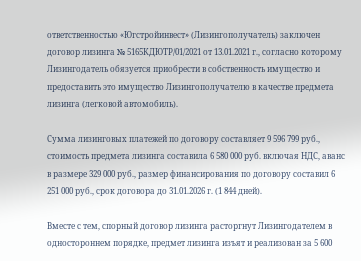ответственностью «Югстройинвест» (Лизингополучатель) заключен договор лизинга № 5165КДЮТР/01/2021 от 13.01.2021 г., согласно которому Лизингодатель обязуется приобрести в собственность имущество и предоставить это имущество Лизингополучателю в качестве предмета лизинга (легковой автомобиль).

Сумма лизинговых платежей по договору составляет 9 596 799 руб., стоимость предмета лизинга составила 6 580 000 руб. включая НДС, аванс в размере 329 000 руб., размер финансирования по договору составил 6 251 000 руб., срок договора до 31.01.2026 г. (1 844 дней).

Вместе с тем, спорный договор лизинга расторгнут Лизингодателем в одностороннем порядке, предмет лизинга изъят и реализован за 5 600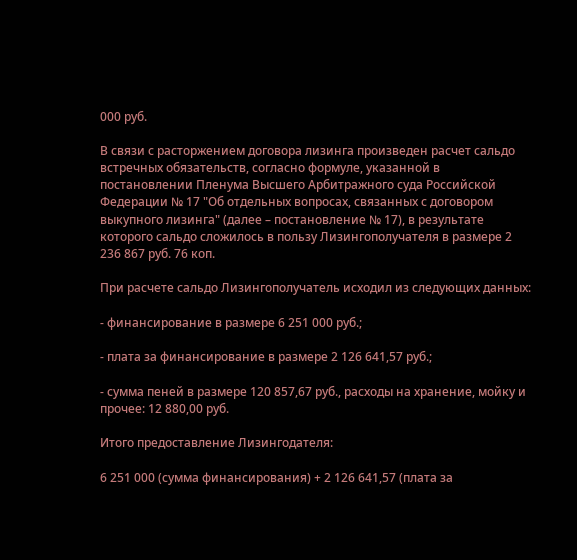000 руб.

В связи с расторжением договора лизинга произведен расчет сальдо встречных обязательств, согласно формуле, указанной в постановлении Пленума Высшего Арбитражного суда Российской Федерации № 17 "Об отдельных вопросах, связанных с договором выкупного лизинга" (далее – постановление № 17), в результате которого сальдо сложилось в пользу Лизингополучателя в размере 2 236 867 руб. 76 коп.

При расчете сальдо Лизингополучатель исходил из следующих данных:

- финансирование в размере 6 251 000 руб.;

- плата за финансирование в размере 2 126 641,57 руб.;

- сумма пеней в размере 120 857,67 руб., расходы на хранение, мойку и прочее: 12 880,00 руб.

Итого предоставление Лизингодателя:

6 251 000 (сумма финансирования) + 2 126 641,57 (плата за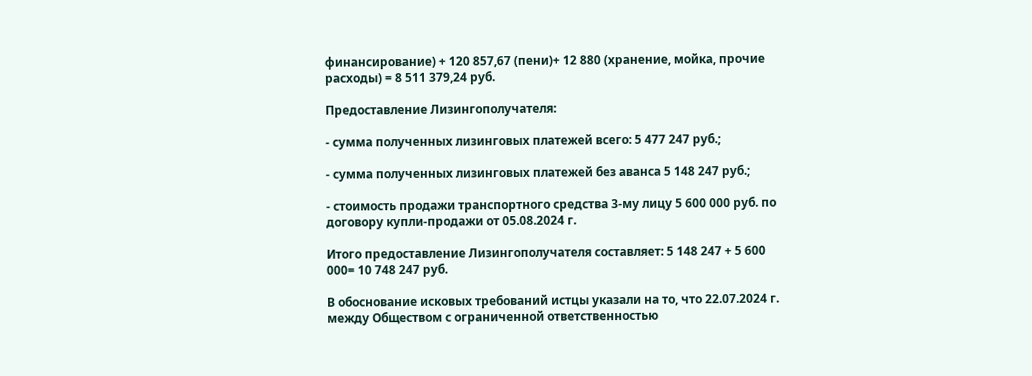финансирование) + 120 857,67 (пени)+ 12 880 (хранение, мойка, прочие расходы) = 8 511 379,24 руб.

Предоставление Лизингополучателя:

- сумма полученных лизинговых платежей всего: 5 477 247 руб.;

- сумма полученных лизинговых платежей без аванса 5 148 247 руб.;

- стоимость продажи транспортного средства 3-му лицу 5 600 000 руб. по договору купли-продажи от 05.08.2024 г.

Итого предоставление Лизингополучателя составляет: 5 148 247 + 5 600 000= 10 748 247 руб.

В обоснование исковых требований истцы указали на то, что 22.07.2024 г. между Обществом с ограниченной ответственностью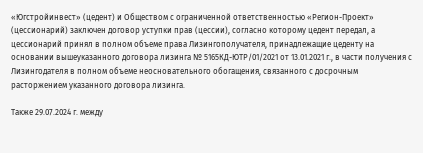«Югстройинвест» (цедент) и Обществом с ограниченной ответственностью «Регион-Проект» (цессионарий) заключен договор уступки прав (цессии), согласно которому цедент передал, а цессионарий принял в полном объеме права Лизингополучателя, принадлежащие цеденту на основании вышеуказанного договора лизинга № 5165КД-ЮТР/01/2021 от 13.01.2021 г., в части получения с Лизингодателя в полном объеме неосновательного обогащения, связанного с досрочным расторжением указанного договора лизинга.

Также 29.07.2024 г. между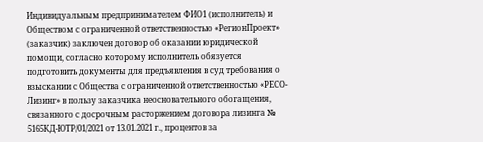Индивидуальным предпринимателем ФИО1 (исполнитель) и Обществом с ограниченной ответственностью «РегионПроект» (заказчик) заключен договор об оказании юридической помощи, согласно которому исполнитель обязуется подготовить документы для предъявления в суд требования о взыскании с Общества с ограниченной ответственностью «РЕСО-Лизинг» в пользу заказчика неосновательного обогащения, связанного с досрочным расторжением договора лизинга № 5165КД-ЮТР/01/2021 от 13.01.2021 г., процентов за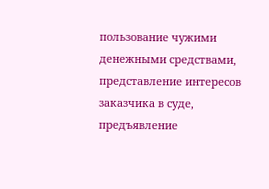пользование чужими денежными средствами, представление интересов заказчика в суде, предъявление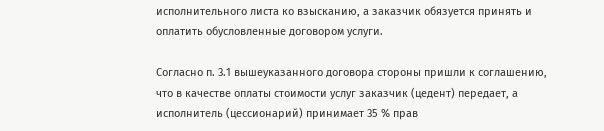исполнительного листа ко взысканию, а заказчик обязуется принять и оплатить обусловленные договором услуги.

Согласно п. 3.1 вышеуказанного договора стороны пришли к соглашению, что в качестве оплаты стоимости услуг заказчик (цедент) передает, а исполнитель (цессионарий) принимает 35 % прав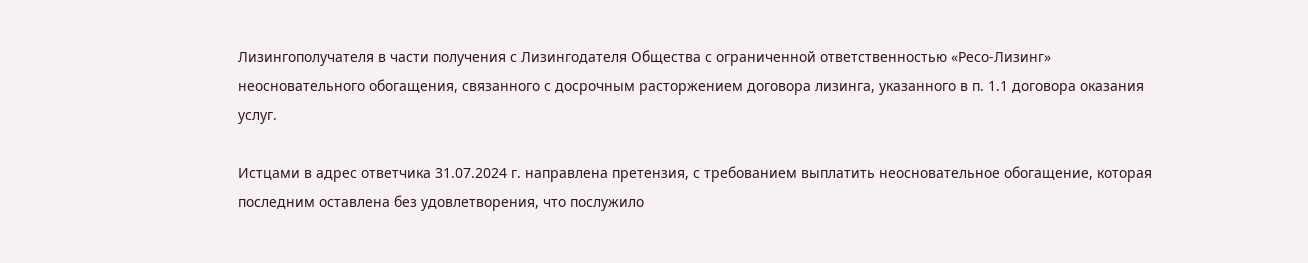Лизингополучателя в части получения с Лизингодателя Общества с ограниченной ответственностью «Ресо-Лизинг» неосновательного обогащения, связанного с досрочным расторжением договора лизинга, указанного в п. 1.1 договора оказания услуг.

Истцами в адрес ответчика 31.07.2024 г. направлена претензия, с требованием выплатить неосновательное обогащение, которая последним оставлена без удовлетворения, что послужило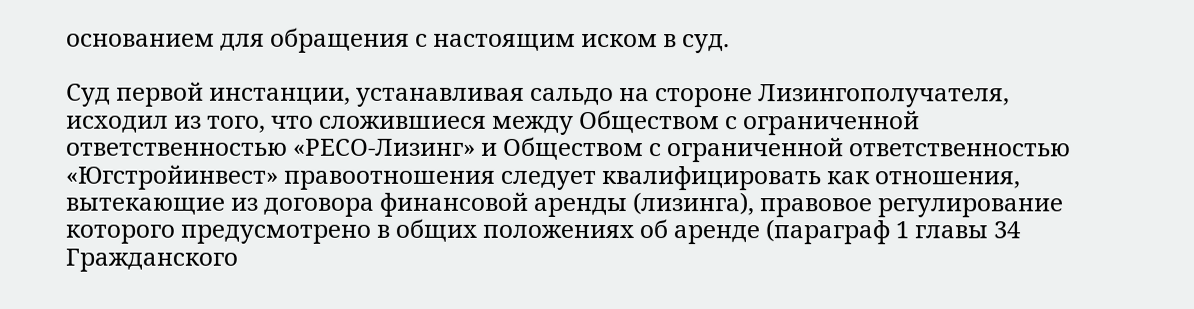основанием для обращения с настоящим иском в суд.

Суд первой инстанции, устанавливая сальдо на стороне Лизингополучателя, исходил из того, что сложившиеся между Обществом с ограниченной ответственностью «РЕСО-Лизинг» и Обществом с ограниченной ответственностью «Югстройинвест» правоотношения следует квалифицировать как отношения, вытекающие из договора финансовой аренды (лизинга), правовое регулирование которого предусмотрено в общих положениях об аренде (параграф 1 главы 34 Гражданского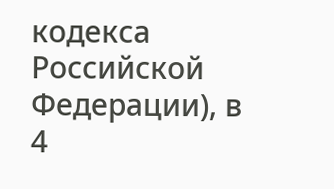кодекса Российской Федерации), в 4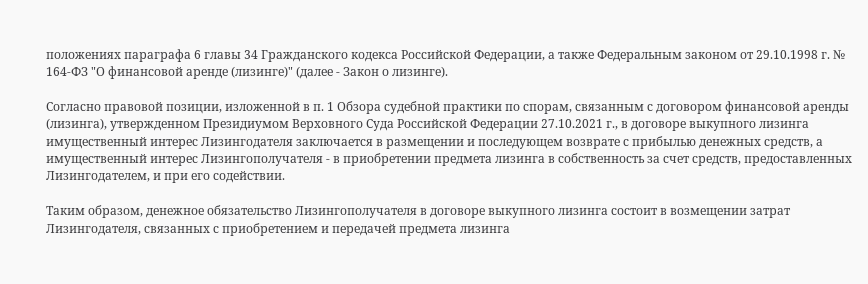положениях параграфа 6 главы 34 Гражданского кодекса Российской Федерации, а также Федеральным законом от 29.10.1998 г. № 164-ФЗ "О финансовой аренде (лизинге)" (далее - Закон о лизинге).

Согласно правовой позиции, изложенной в п. 1 Обзора судебной практики по спорам, связанным с договором финансовой аренды (лизинга), утвержденном Президиумом Верховного Суда Российской Федерации 27.10.2021 г., в договоре выкупного лизинга имущественный интерес Лизингодателя заключается в размещении и последующем возврате с прибылью денежных средств, а имущественный интерес Лизингополучателя - в приобретении предмета лизинга в собственность за счет средств, предоставленных Лизингодателем, и при его содействии.

Таким образом, денежное обязательство Лизингополучателя в договоре выкупного лизинга состоит в возмещении затрат Лизингодателя, связанных с приобретением и передачей предмета лизинга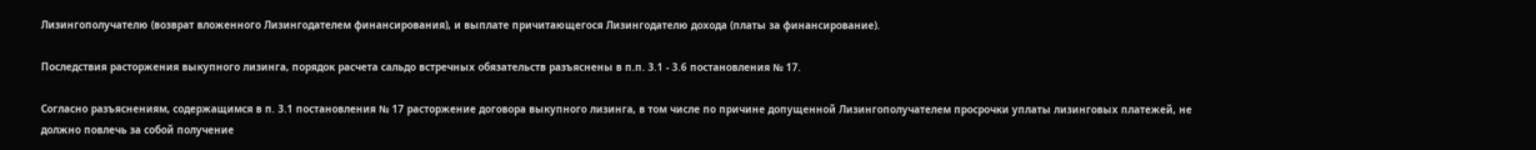Лизингополучателю (возврат вложенного Лизингодателем финансирования), и выплате причитающегося Лизингодателю дохода (платы за финансирование).

Последствия расторжения выкупного лизинга, порядок расчета сальдо встречных обязательств разъяснены в п.п. 3.1 - 3.6 постановления № 17.

Согласно разъяснениям, содержащимся в п. 3.1 постановления № 17 расторжение договора выкупного лизинга, в том числе по причине допущенной Лизингополучателем просрочки уплаты лизинговых платежей, не должно повлечь за собой получение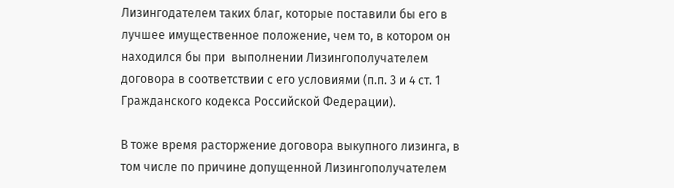Лизингодателем таких благ, которые поставили бы его в лучшее имущественное положение, чем то, в котором он находился бы при  выполнении Лизингополучателем договора в соответствии с его условиями (п.п. 3 и 4 ст. 1 Гражданского кодекса Российской Федерации).

В тоже время расторжение договора выкупного лизинга, в том числе по причине допущенной Лизингополучателем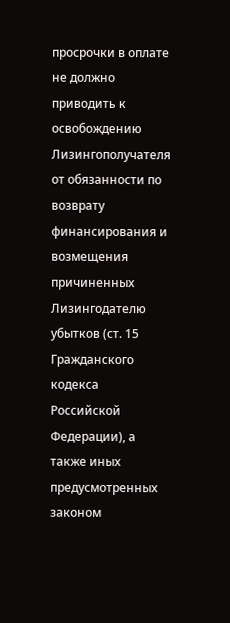просрочки в оплате не должно приводить к освобождению Лизингополучателя от обязанности по возврату финансирования и возмещения причиненных Лизингодателю убытков (ст. 15 Гражданского кодекса Российской Федерации), а также иных предусмотренных законом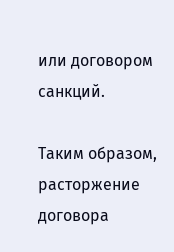или договором санкций.

Таким образом, расторжение договора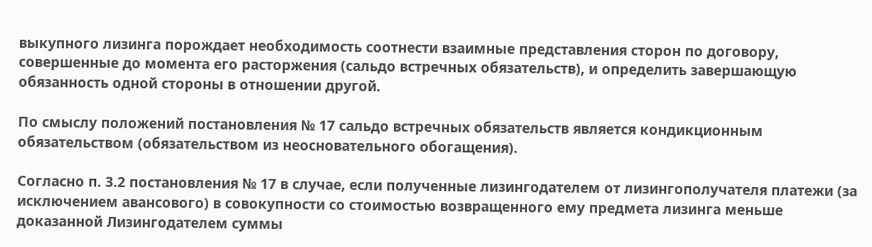выкупного лизинга порождает необходимость соотнести взаимные представления сторон по договору, совершенные до момента его расторжения (сальдо встречных обязательств), и определить завершающую обязанность одной стороны в отношении другой.

По смыслу положений постановления № 17 сальдо встречных обязательств является кондикционным обязательством (обязательством из неосновательного обогащения).

Согласно п. 3.2 постановления № 17 в случае, если полученные лизингодателем от лизингополучателя платежи (за исключением авансового) в совокупности со стоимостью возвращенного ему предмета лизинга меньше доказанной Лизингодателем суммы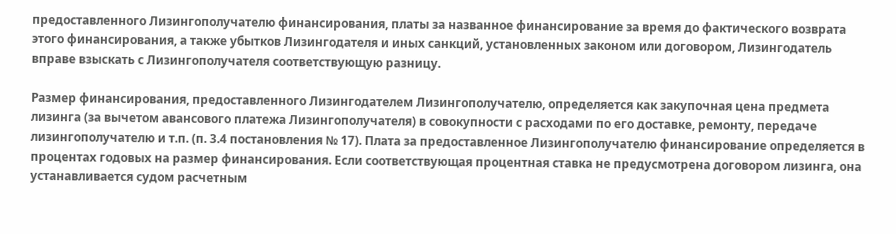предоставленного Лизингополучателю финансирования, платы за названное финансирование за время до фактического возврата этого финансирования, а также убытков Лизингодателя и иных санкций, установленных законом или договором, Лизингодатель вправе взыскать с Лизингополучателя соответствующую разницу.

Размер финансирования, предоставленного Лизингодателем Лизингополучателю, определяется как закупочная цена предмета лизинга (за вычетом авансового платежа Лизингополучателя) в совокупности с расходами по его доставке, ремонту, передаче лизингополучателю и т.п. (п. 3.4 постановления № 17). Плата за предоставленное Лизингополучателю финансирование определяется в процентах годовых на размер финансирования. Если соответствующая процентная ставка не предусмотрена договором лизинга, она устанавливается судом расчетным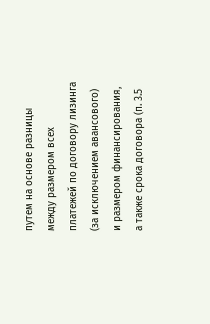путем на основе разницы между размером всех платежей по договору лизинга (за исключением авансового) и размером финансирования, а также срока договора (п. 3.5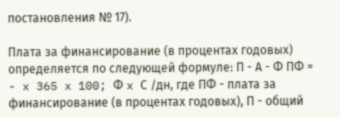постановления № 17).

Плата за финансирование (в процентах годовых) определяется по следующей формуле: П - А - Ф ПФ = - x 365 x 100; Ф x С /дн, где ПФ - плата за финансирование (в процентах годовых), П - общий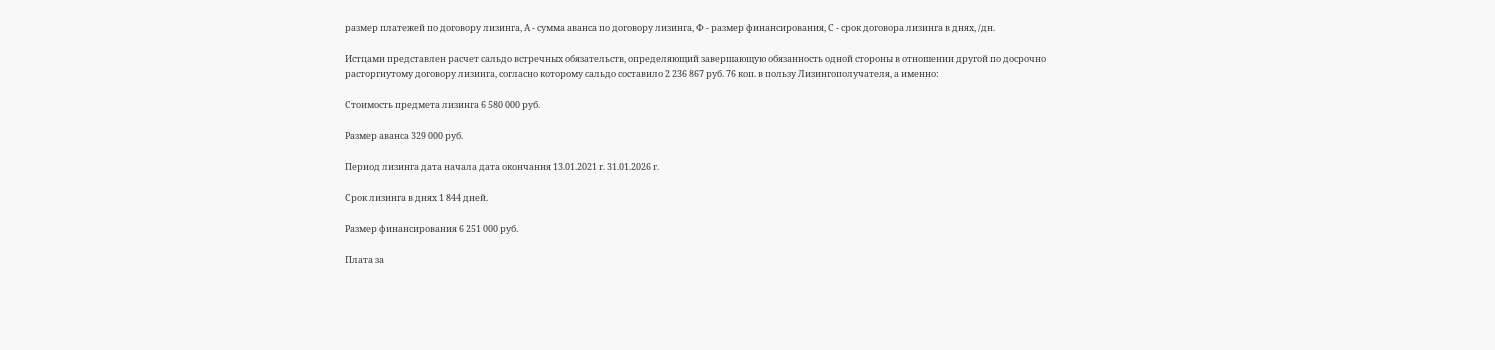размер платежей по договору лизинга, А - сумма аванса по договору лизинга, Ф - размер финансирования, С - срок договора лизинга в днях, /дн.

Истцами представлен расчет сальдо встречных обязательств, определяющий завершающую обязанность одной стороны в отношении другой по досрочно расторгнутому договору лизинга, согласно которому сальдо составило 2 236 867 руб. 76 коп. в пользу Лизингополучателя, а именно:

Стоимость предмета лизинга 6 580 000 руб.

Размер аванса 329 000 руб.

Период лизинга дата начала дата окончания 13.01.2021 г. 31.01.2026 г.

Срок лизинга в днях 1 844 дней.

Размер финансирования 6 251 000 руб.

Плата за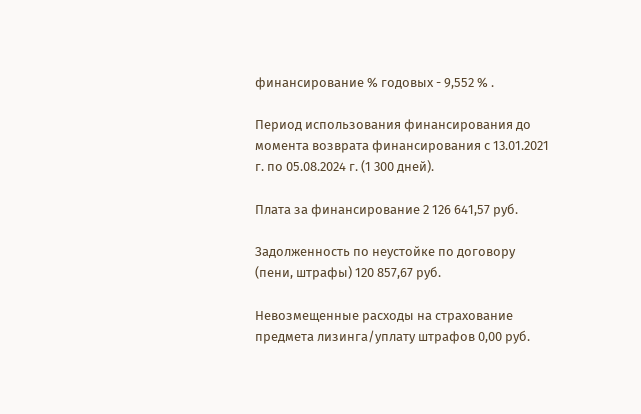финансирование % годовых - 9,552 % .

Период использования финансирования до момента возврата финансирования с 13.01.2021 г. по 05.08.2024 г. (1 300 дней).

Плата за финансирование 2 126 641,57 руб.

Задолженность по неустойке по договору (пени, штрафы) 120 857,67 руб.

Невозмещенные расходы на страхование предмета лизинга/уплату штрафов 0,00 руб.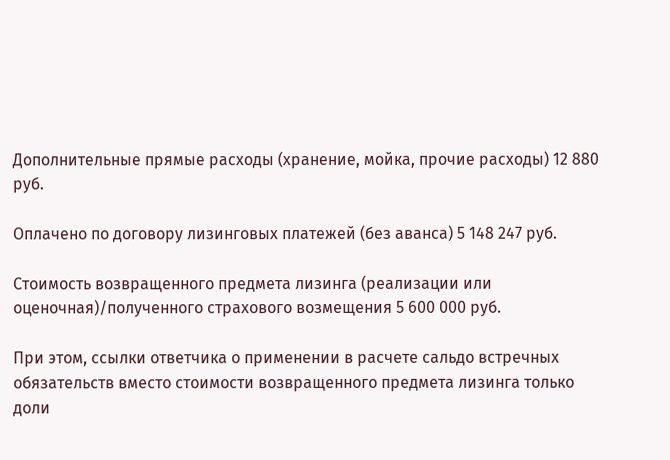Дополнительные прямые расходы (хранение, мойка, прочие расходы) 12 880 руб.

Оплачено по договору лизинговых платежей (без аванса) 5 148 247 руб.

Стоимость возвращенного предмета лизинга (реализации или оценочная)/полученного страхового возмещения 5 600 000 руб.

При этом, ссылки ответчика о применении в расчете сальдо встречных обязательств вместо стоимости возвращенного предмета лизинга только доли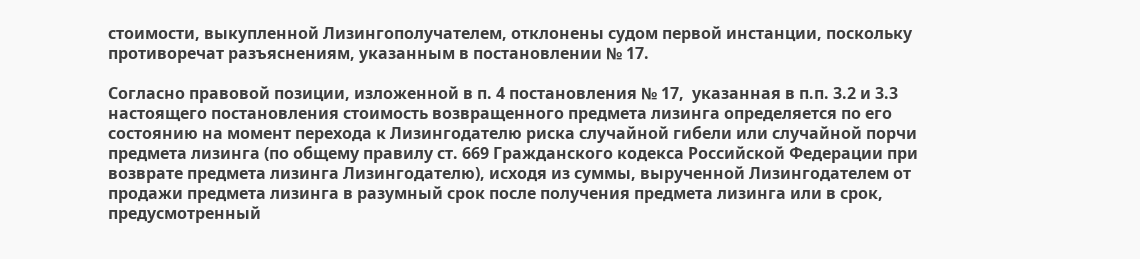стоимости, выкупленной Лизингополучателем, отклонены судом первой инстанции, поскольку противоречат разъяснениям, указанным в постановлении № 17.

Согласно правовой позиции, изложенной в п. 4 постановления № 17,  указанная в п.п. 3.2 и 3.3 настоящего постановления стоимость возвращенного предмета лизинга определяется по его состоянию на момент перехода к Лизингодателю риска случайной гибели или случайной порчи предмета лизинга (по общему правилу ст. 669 Гражданского кодекса Российской Федерации при возврате предмета лизинга Лизингодателю), исходя из суммы, вырученной Лизингодателем от продажи предмета лизинга в разумный срок после получения предмета лизинга или в срок, предусмотренный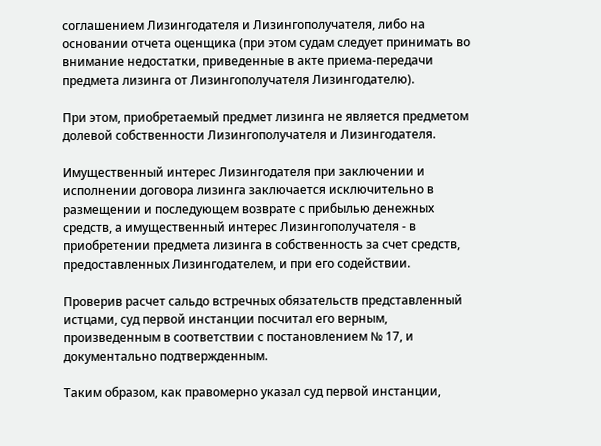соглашением Лизингодателя и Лизингополучателя, либо на основании отчета оценщика (при этом судам следует принимать во внимание недостатки, приведенные в акте приема-передачи предмета лизинга от Лизингополучателя Лизингодателю).

При этом, приобретаемый предмет лизинга не является предметом долевой собственности Лизингополучателя и Лизингодателя.

Имущественный интерес Лизингодателя при заключении и исполнении договора лизинга заключается исключительно в размещении и последующем возврате с прибылью денежных средств, а имущественный интерес Лизингополучателя - в приобретении предмета лизинга в собственность за счет средств, предоставленных Лизингодателем, и при его содействии.

Проверив расчет сальдо встречных обязательств представленный истцами, суд первой инстанции посчитал его верным, произведенным в соответствии с постановлением № 17, и документально подтвержденным.

Таким образом, как правомерно указал суд первой инстанции,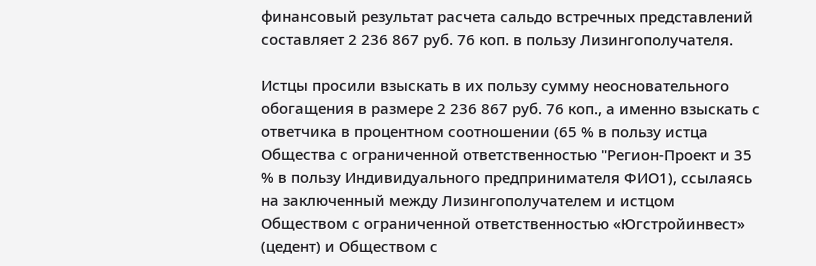финансовый результат расчета сальдо встречных представлений составляет 2 236 867 руб. 76 коп. в пользу Лизингополучателя.

Истцы просили взыскать в их пользу сумму неосновательного обогащения в размере 2 236 867 руб. 76 коп., а именно взыскать с ответчика в процентном соотношении (65 % в пользу истца Общества с ограниченной ответственностью "Регион-Проект и 35 % в пользу Индивидуального предпринимателя ФИО1), ссылаясь на заключенный между Лизингополучателем и истцом Обществом с ограниченной ответственностью «Югстройинвест» (цедент) и Обществом с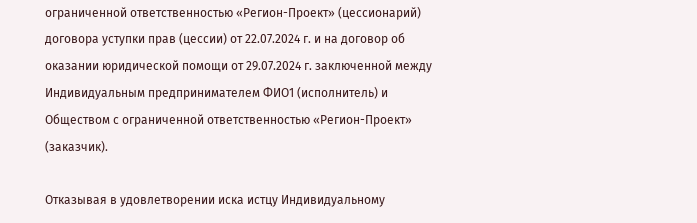ограниченной ответственностью «Регион-Проект» (цессионарий) договора уступки прав (цессии) от 22.07.2024 г. и на договор об оказании юридической помощи от 29.07.2024 г. заключенной между Индивидуальным предпринимателем ФИО1 (исполнитель) и Обществом с ограниченной ответственностью «Регион-Проект» (заказчик).

Отказывая в удовлетворении иска истцу Индивидуальному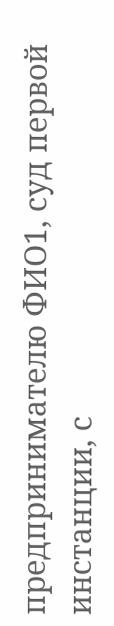предпринимателю ФИО1, суд первой инстанции, с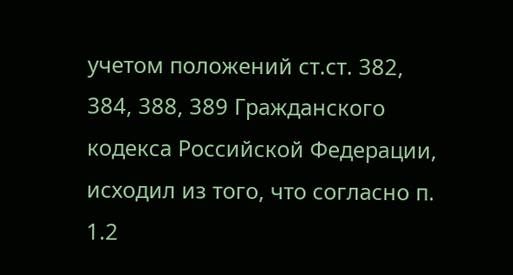учетом положений ст.ст. 382, 384, 388, 389 Гражданского кодекса Российской Федерации, исходил из того, что согласно п. 1.2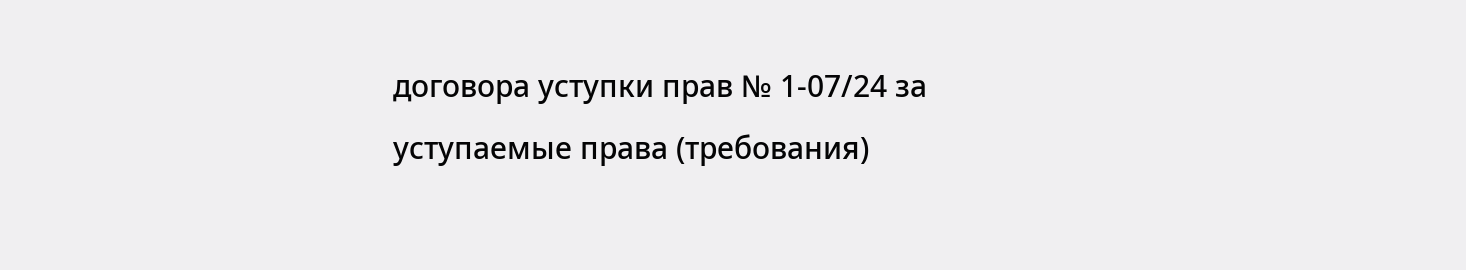договора уступки прав № 1-07/24 за уступаемые права (требования)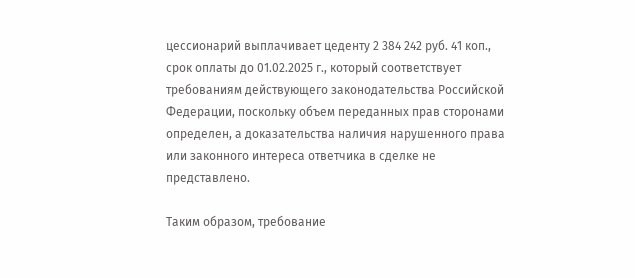цессионарий выплачивает цеденту 2 384 242 руб. 41 коп., срок оплаты до 01.02.2025 г., который соответствует требованиям действующего законодательства Российской Федерации, поскольку объем переданных прав сторонами определен, а доказательства наличия нарушенного права или законного интереса ответчика в сделке не представлено.

Таким образом, требование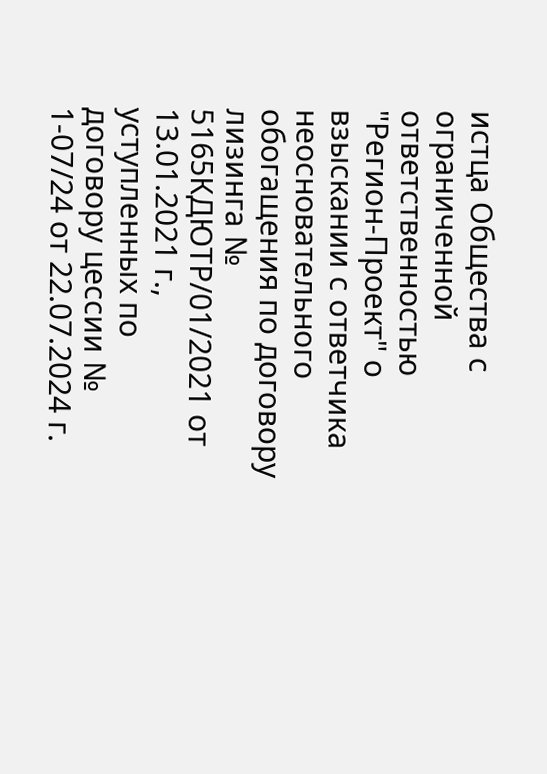истца Общества с ограниченной ответственностью "Регион-Проект" о взыскании с ответчика неосновательного обогащения по договору лизинга № 5165КДЮТР/01/2021 от 13.01.2021 г., уступленных по договору цессии № 1-07/24 от 22.07.2024 г.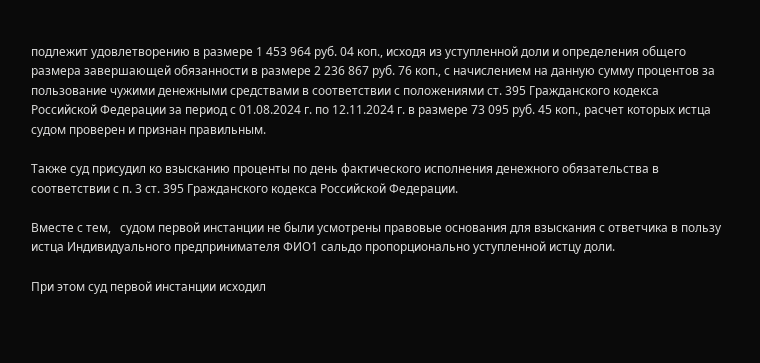подлежит удовлетворению в размере 1 453 964 руб. 04 коп., исходя из уступленной доли и определения общего размера завершающей обязанности в размере 2 236 867 руб. 76 коп., с начислением на данную сумму процентов за пользование чужими денежными средствами в соответствии с положениями ст. 395 Гражданского кодекса Российской Федерации за период с 01.08.2024 г. по 12.11.2024 г. в размере 73 095 руб. 45 коп., расчет которых истца судом проверен и признан правильным.

Также суд присудил ко взысканию проценты по день фактического исполнения денежного обязательства в соответствии с п. 3 ст. 395 Гражданского кодекса Российской Федерации.

Вместе с тем,   судом первой инстанции не были усмотрены правовые основания для взыскания с ответчика в пользу истца Индивидуального предпринимателя ФИО1 сальдо пропорционально уступленной истцу доли.

При этом суд первой инстанции исходил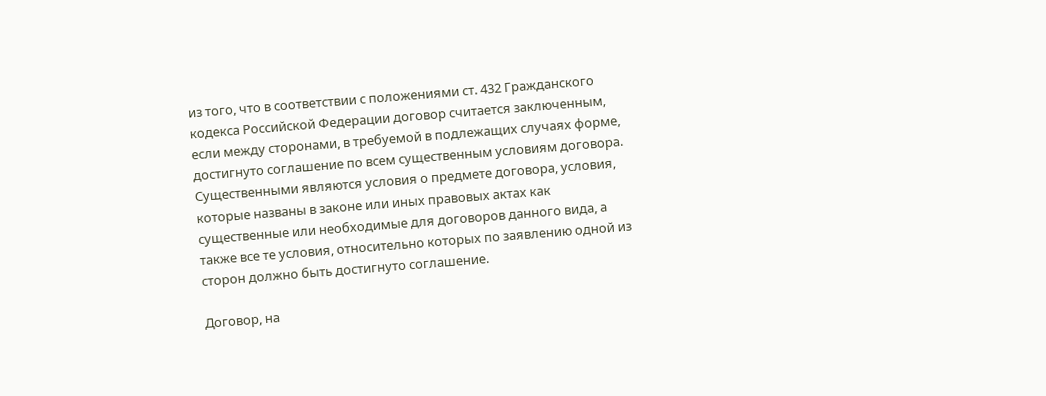из того, что в соответствии с положениями ст. 432 Гражданского кодекса Российской Федерации договор считается заключенным, если между сторонами, в требуемой в подлежащих случаях форме, достигнуто соглашение по всем существенным условиям договора. Существенными являются условия о предмете договора, условия, которые названы в законе или иных правовых актах как существенные или необходимые для договоров данного вида, а также все те условия, относительно которых по заявлению одной из сторон должно быть достигнуто соглашение.

Договор, на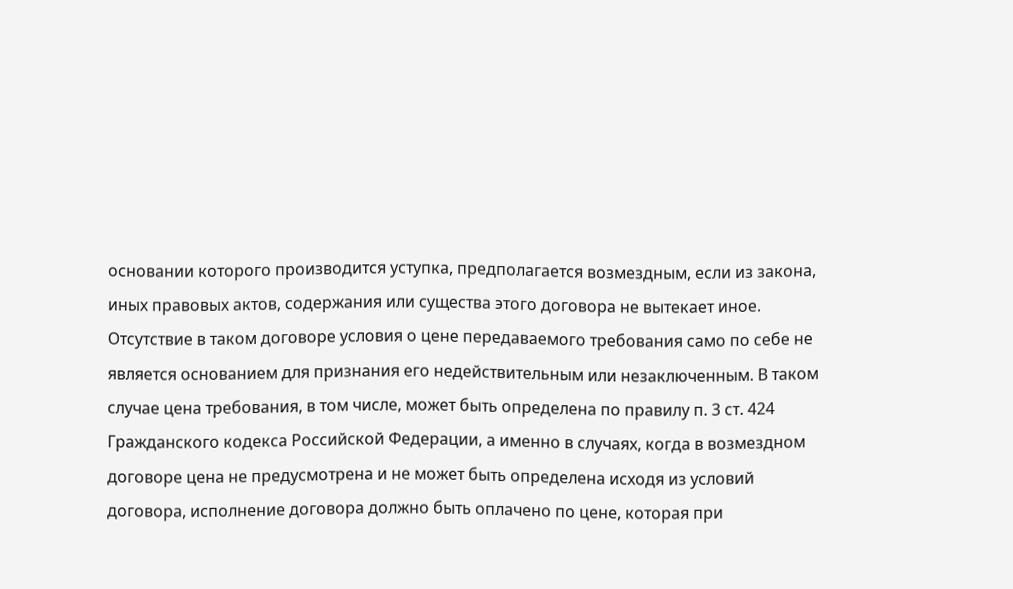основании которого производится уступка, предполагается возмездным, если из закона, иных правовых актов, содержания или существа этого договора не вытекает иное. Отсутствие в таком договоре условия о цене передаваемого требования само по себе не является основанием для признания его недействительным или незаключенным. В таком случае цена требования, в том числе, может быть определена по правилу п. 3 ст. 424 Гражданского кодекса Российской Федерации, а именно в случаях, когда в возмездном договоре цена не предусмотрена и не может быть определена исходя из условий договора, исполнение договора должно быть оплачено по цене, которая при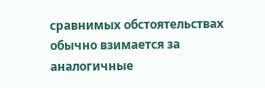сравнимых обстоятельствах обычно взимается за аналогичные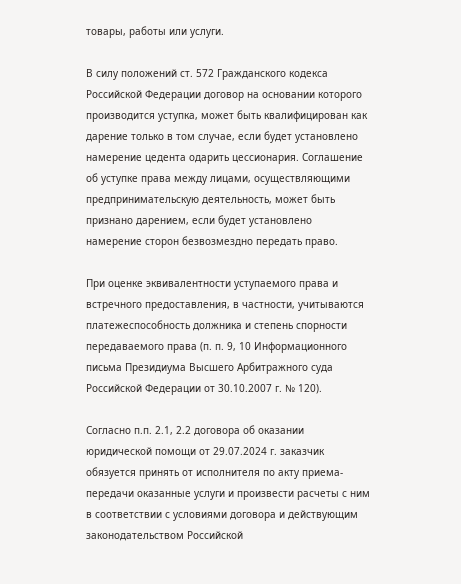товары, работы или услуги.

В силу положений ст. 572 Гражданского кодекса Российской Федерации договор на основании которого производится уступка, может быть квалифицирован как дарение только в том случае, если будет установлено намерение цедента одарить цессионария. Соглашение об уступке права между лицами, осуществляющими предпринимательскую деятельность, может быть признано дарением, если будет установлено намерение сторон безвозмездно передать право.

При оценке эквивалентности уступаемого права и встречного предоставления, в частности, учитываются платежеспособность должника и степень спорности передаваемого права (п. п. 9, 10 Информационного письма Президиума Высшего Арбитражного суда Российской Федерации от 30.10.2007 г. № 120).

Согласно п.п. 2.1, 2.2 договора об оказании юридической помощи от 29.07.2024 г. заказчик обязуется принять от исполнителя по акту приема-передачи оказанные услуги и произвести расчеты с ним в соответствии с условиями договора и действующим законодательством Российской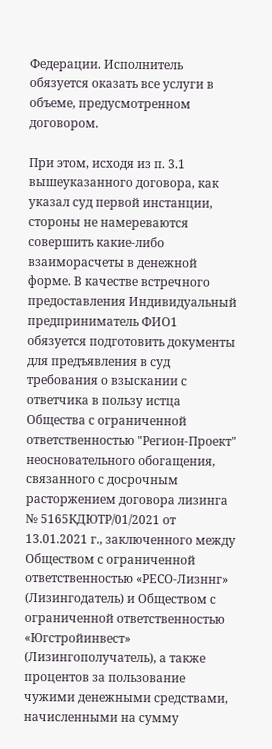Федерации. Исполнитель обязуется оказать все услуги в объеме, предусмотренном договором.

При этом, исходя из п. 3.1 вышеуказанного договора, как указал суд первой инстанции, стороны не намереваются совершить какие-либо взаиморасчеты в денежной форме. В качестве встречного предоставления Индивидуальный предприниматель ФИО1 обязуется подготовить документы для предъявления в суд требования о взыскании с ответчика в пользу истца Общества с ограниченной ответственностью "Регион-Проект" неосновательного обогащения, связанного с досрочным расторжением договора лизинга № 5165КДЮТР/01/2021 от 13.01.2021 г., заключенного между Обществом с ограниченной ответственностью «РЕСО-Лизннг» (Лизингодатель) и Обществом с ограниченной ответственностью «Югстройинвест» (Лизингополучатель), а также процентов за пользование чужими денежными средствами, начисленными на сумму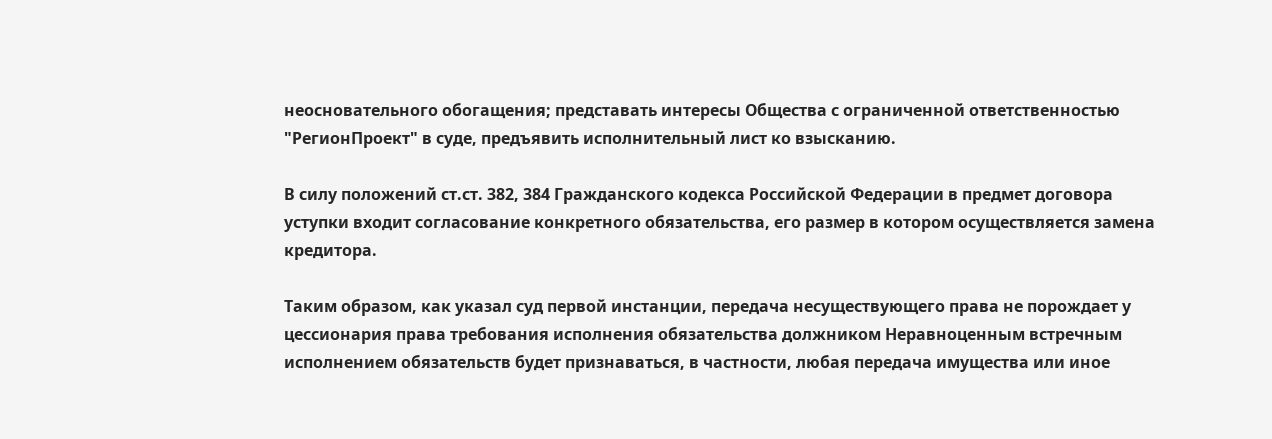неосновательного обогащения; представать интересы Общества с ограниченной ответственностью "РегионПроект" в суде, предъявить исполнительный лист ко взысканию.

В силу положений ст.ст. 382, 384 Гражданского кодекса Российской Федерации в предмет договора уступки входит согласование конкретного обязательства, его размер в котором осуществляется замена кредитора.

Таким образом, как указал суд первой инстанции, передача несуществующего права не порождает у цессионария права требования исполнения обязательства должником Неравноценным встречным исполнением обязательств будет признаваться, в частности, любая передача имущества или иное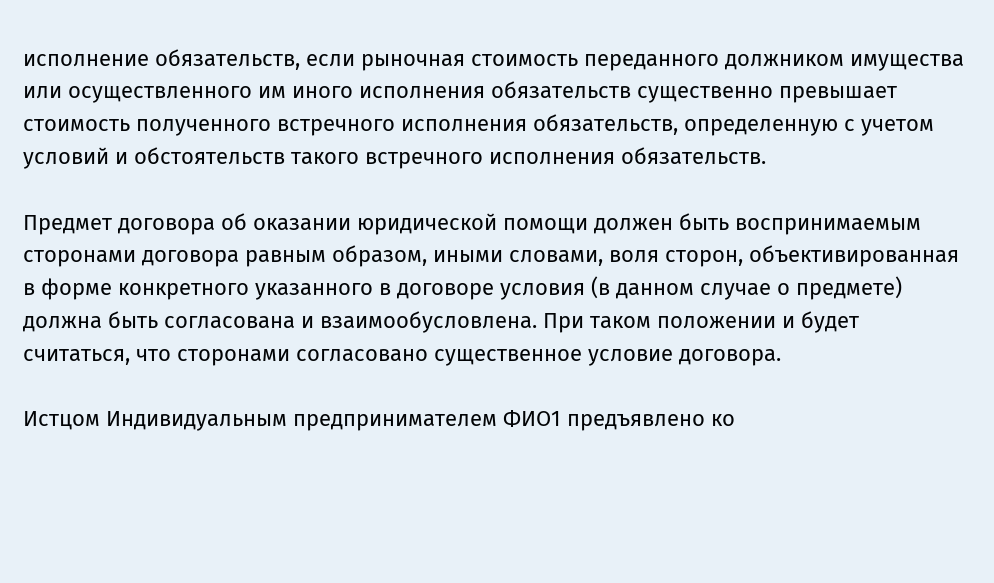исполнение обязательств, если рыночная стоимость переданного должником имущества или осуществленного им иного исполнения обязательств существенно превышает стоимость полученного встречного исполнения обязательств, определенную с учетом условий и обстоятельств такого встречного исполнения обязательств.

Предмет договора об оказании юридической помощи должен быть воспринимаемым сторонами договора равным образом, иными словами, воля сторон, объективированная в форме конкретного указанного в договоре условия (в данном случае о предмете) должна быть согласована и взаимообусловлена. При таком положении и будет считаться, что сторонами согласовано существенное условие договора.

Истцом Индивидуальным предпринимателем ФИО1 предъявлено ко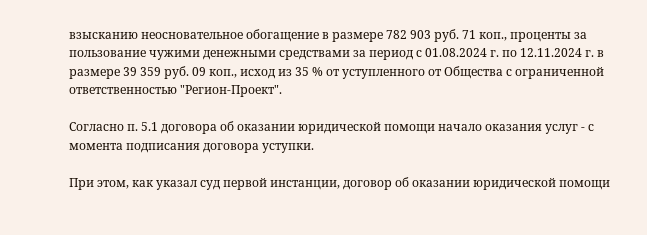взысканию неосновательное обогащение в размере 782 903 руб. 71 коп., проценты за пользование чужими денежными средствами за период с 01.08.2024 г. по 12.11.2024 г. в размере 39 359 руб. 09 коп., исход из 35 % от уступленного от Общества с ограниченной ответственностью "Регион-Проект".

Согласно п. 5.1 договора об оказании юридической помощи начало оказания услуг - с момента подписания договора уступки.

При этом, как указал суд первой инстанции, договор об оказании юридической помощи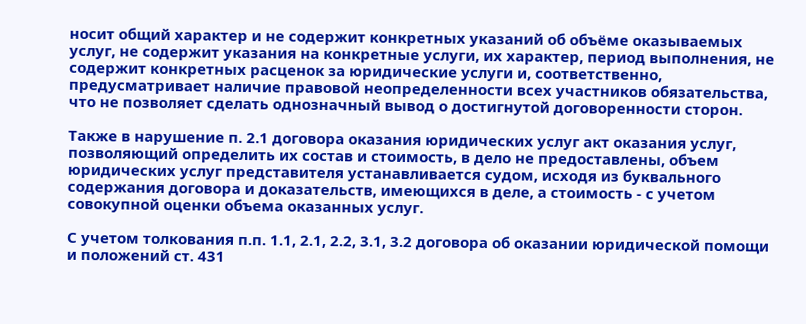носит общий характер и не содержит конкретных указаний об объёме оказываемых услуг, не содержит указания на конкретные услуги, их характер, период выполнения, не содержит конкретных расценок за юридические услуги и, соответственно, предусматривает наличие правовой неопределенности всех участников обязательства, что не позволяет сделать однозначный вывод о достигнутой договоренности сторон.

Также в нарушение п. 2.1 договора оказания юридических услуг акт оказания услуг, позволяющий определить их состав и стоимость, в дело не предоставлены, объем юридических услуг представителя устанавливается судом, исходя из буквального содержания договора и доказательств, имеющихся в деле, а стоимость - с учетом совокупной оценки объема оказанных услуг.

С учетом толкования п.п. 1.1, 2.1, 2.2, 3.1, 3.2 договора об оказании юридической помощи и положений ст. 431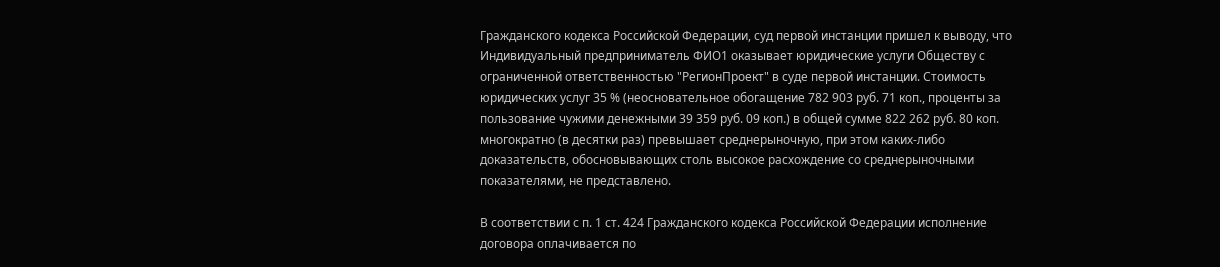Гражданского кодекса Российской Федерации, суд первой инстанции пришел к выводу, что  Индивидуальный предприниматель ФИО1 оказывает юридические услуги Обществу с ограниченной ответственностью "РегионПроект" в суде первой инстанции. Стоимость юридических услуг 35 % (неосновательное обогащение 782 903 руб. 71 коп., проценты за пользование чужими денежными 39 359 руб. 09 коп.) в общей сумме 822 262 руб. 80 коп. многократно (в десятки раз) превышает среднерыночную, при этом каких-либо доказательств, обосновывающих столь высокое расхождение со среднерыночными показателями, не представлено.

В соответствии с п. 1 ст. 424 Гражданского кодекса Российской Федерации исполнение договора оплачивается по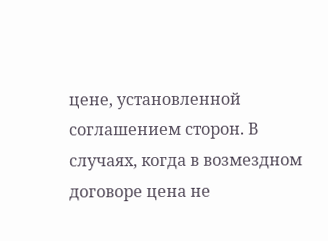цене, установленной соглашением сторон. В случаях, когда в возмездном договоре цена не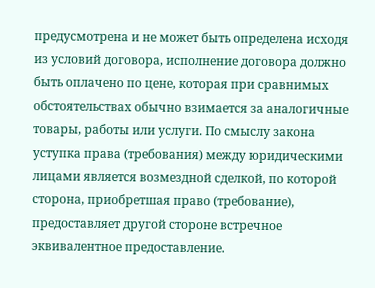предусмотрена и не может быть определена исходя из условий договора, исполнение договора должно быть оплачено по цене, которая при сравнимых обстоятельствах обычно взимается за аналогичные товары, работы или услуги. По смыслу закона уступка права (требования) между юридическими лицами является возмездной сделкой, по которой сторона, приобретшая право (требование), предоставляет другой стороне встречное эквивалентное предоставление.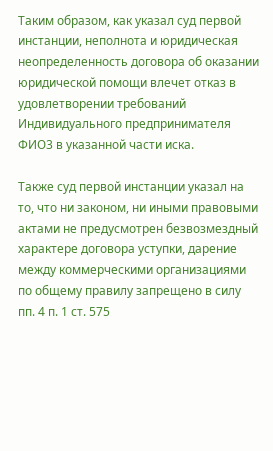Таким образом, как указал суд первой инстанции, неполнота и юридическая неопределенность договора об оказании юридической помощи влечет отказ в удовлетворении требований Индивидуального предпринимателя ФИО3 в указанной части иска.

Также суд первой инстанции указал на то, что ни законом, ни иными правовыми актами не предусмотрен безвозмездный характере договора уступки, дарение между коммерческими организациями по общему правилу запрещено в силу пп. 4 п. 1 ст. 575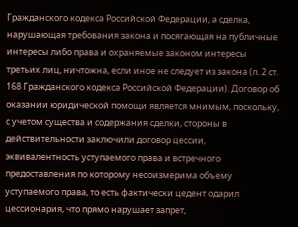Гражданского кодекса Российской Федерации, а сделка, нарушающая требования закона и посягающая на публичные интересы либо права и охраняемые законом интересы третьих лиц, ничтожна, если иное не следует из закона (п. 2 ст. 168 Гражданского кодекса Российской Федерации). Договор об оказании юридической помощи является мнимым, поскольку, с учетом существа и содержания сделки, стороны в действительности заключили договор цессии, эквивалентность уступаемого права и встречного предоставления по которому несоизмерима объему уступаемого права, то есть фактически цедент одарил цессионария, что прямо нарушает запрет,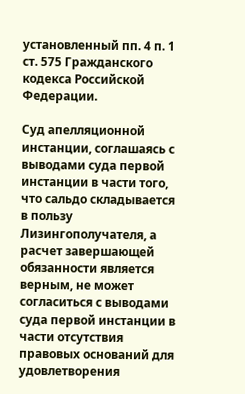установленный пп. 4 п. 1 ст. 575 Гражданского кодекса Российской Федерации.

Суд апелляционной инстанции, соглашаясь с выводами суда первой инстанции в части того, что сальдо складывается в пользу Лизингополучателя, а расчет завершающей обязанности является верным, не может согласиться с выводами суда первой инстанции в части отсутствия правовых оснований для удовлетворения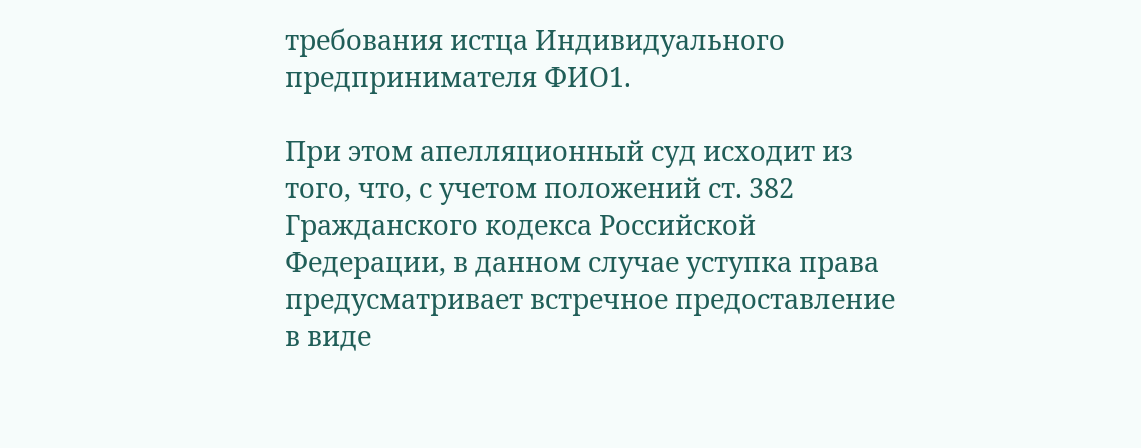требования истца Индивидуального предпринимателя ФИО1.

При этом апелляционный суд исходит из того, что, с учетом положений ст. 382 Гражданского кодекса Российской Федерации, в данном случае уступка права предусматривает встречное предоставление в виде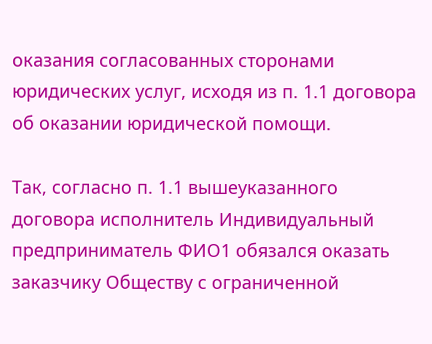оказания согласованных сторонами юридических услуг, исходя из п. 1.1 договора об оказании юридической помощи.

Так, согласно п. 1.1 вышеуказанного договора исполнитель Индивидуальный предприниматель ФИО1 обязался оказать заказчику Обществу с ограниченной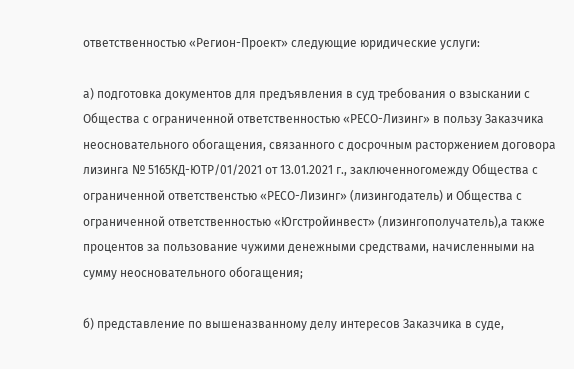ответственностью «Регион-Проект» следующие юридические услуги:

а) подготовка документов для предъявления в суд требования о взыскании с Общества с ограниченной ответственностью «РЕСО-Лизинг» в пользу Заказчика неосновательного обогащения, связанного с досрочным расторжением договора лизинга № 5165КД-ЮТР/01/2021 от 13.01.2021 г., заключенногомежду Общества с ограниченной ответственстью «РЕСО-Лизинг» (лизингодатель) и Общества с ограниченной ответственностью «Югстройинвест» (лизингополучатель),а также процентов за пользование чужими денежными средствами, начисленными на сумму неосновательного обогащения;

б) представление по вышеназванному делу интересов Заказчика в суде,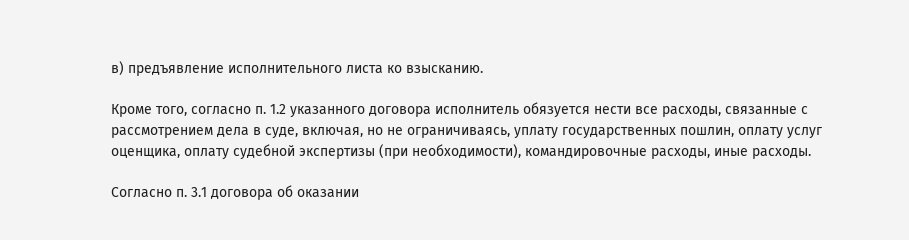в) предъявление исполнительного листа ко взысканию.

Кроме того, согласно п. 1.2 указанного договора исполнитель обязуется нести все расходы, связанные с рассмотрением дела в суде, включая, но не ограничиваясь, уплату государственных пошлин, оплату услуг оценщика, оплату судебной экспертизы (при необходимости), командировочные расходы, иные расходы.

Согласно п. 3.1 договора об оказании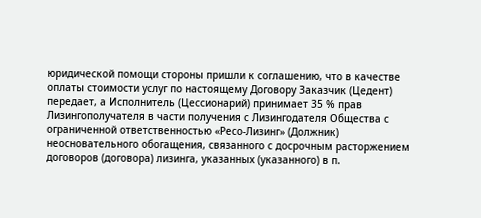юридической помощи стороны пришли к соглашению, что в качестве оплаты стоимости услуг по настоящему Договору Заказчик (Цедент) передает, а Исполнитель (Цессионарий) принимает 35 % прав Лизингополучателя в части получения с Лизингодателя Общества с ограниченной ответственностью «Ресо-Лизинг» (Должник) неосновательного обогащения, связанного с досрочным расторжением договоров (договора) лизинга, указанных (указанного) в п.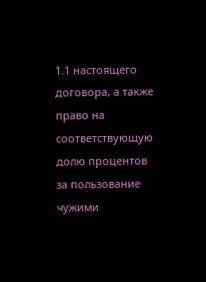1.1 настоящего договора, а также право на соответствующую долю процентов за пользование чужими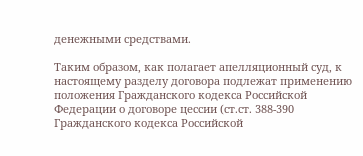денежными средствами.

Таким образом, как полагает апелляционный суд, к настоящему разделу договора подлежат применению положения Гражданского кодекса Российской Федерации о договоре цессии (ст.ст. 388-390 Гражданского кодекса Российской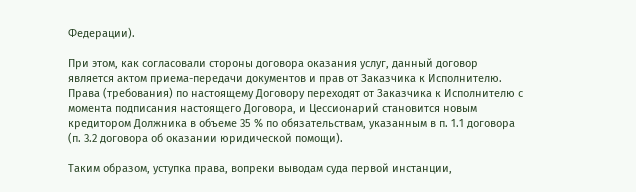Федерации).

При этом, как согласовали стороны договора оказания услуг, данный договор  является актом приема-передачи документов и прав от Заказчика к Исполнителю. Права (требования) по настоящему Договору переходят от Заказчика к Исполнителю с момента подписания настоящего Договора, и Цессионарий становится новым кредитором Должника в объеме 35 % по обязательствам, указанным в п. 1.1 договора (п. 3.2 договора об оказании юридической помощи).

Таким образом, уступка права, вопреки выводам суда первой инстанции,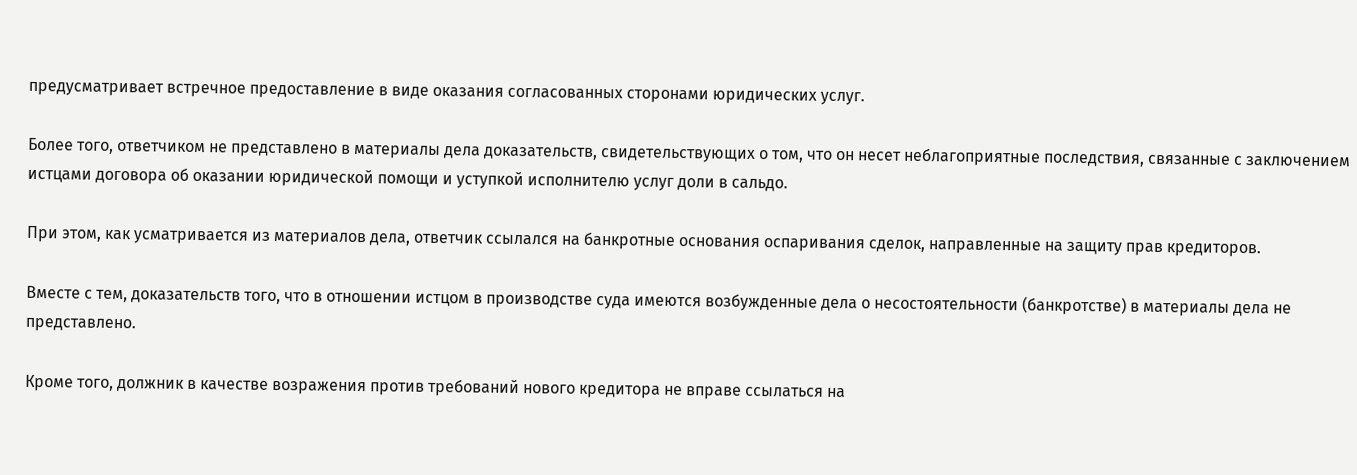предусматривает встречное предоставление в виде оказания согласованных сторонами юридических услуг.

Более того, ответчиком не представлено в материалы дела доказательств, свидетельствующих о том, что он несет неблагоприятные последствия, связанные с заключением истцами договора об оказании юридической помощи и уступкой исполнителю услуг доли в сальдо.

При этом, как усматривается из материалов дела, ответчик ссылался на банкротные основания оспаривания сделок, направленные на защиту прав кредиторов.

Вместе с тем, доказательств того, что в отношении истцом в производстве суда имеются возбужденные дела о несостоятельности (банкротстве) в материалы дела не представлено.

Кроме того, должник в качестве возражения против требований нового кредитора не вправе ссылаться на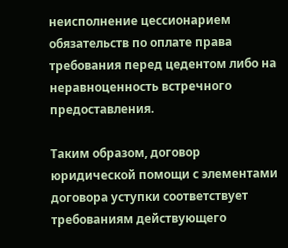неисполнение цессионарием обязательств по оплате права требования перед цедентом либо на неравноценность встречного предоставления.

Таким образом, договор юридической помощи с элементами договора уступки соответствует требованиям действующего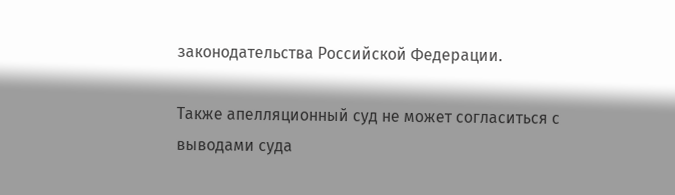законодательства Российской Федерации.

Также апелляционный суд не может согласиться с выводами суда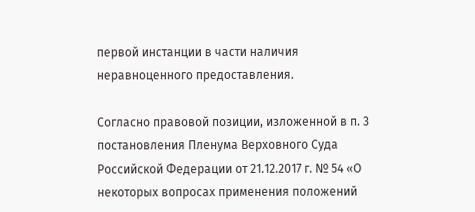первой инстанции в части наличия неравноценного предоставления.

Согласно правовой позиции, изложенной в п. 3 постановления Пленума Верховного Суда Российской Федерации от 21.12.2017 г. № 54 «О некоторых вопросах применения положений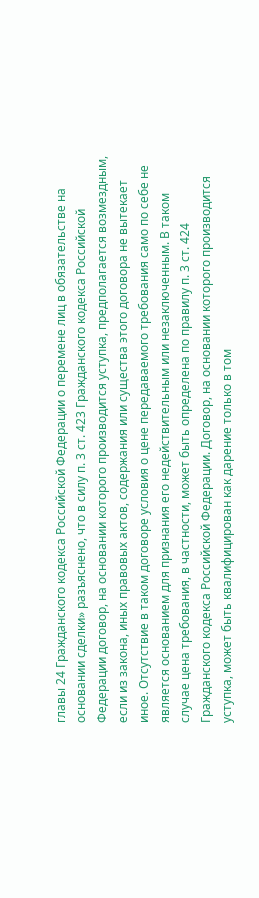главы 24 Гражданского кодекса Российской Федерации о перемене лиц в обязательстве на основании сделки» разъяснено, что в силу п. 3 ст. 423 Гражданского кодекса Российской Федерации договор, на основании которого производится уступка, предполагается возмездным, если из закона, иных правовых актов, содержания или существа этого договора не вытекает иное. Отсутствие в таком договоре условия о цене передаваемого требования само по себе не является основанием для признания его недействительным или незаключенным. В таком случае цена требования, в частности, может быть определена по правилу п. 3 ст. 424 Гражданского кодекса Российской Федерации. Договор, на основании которого производится уступка, может быть квалифицирован как дарение только в том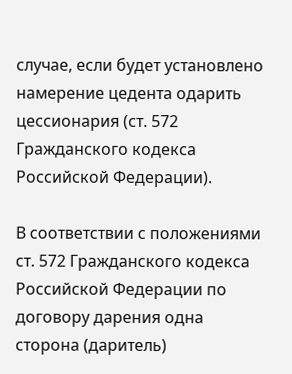случае, если будет установлено намерение цедента одарить цессионария (ст. 572 Гражданского кодекса Российской Федерации).

В соответствии с положениями ст. 572 Гражданского кодекса Российской Федерации по договору дарения одна сторона (даритель)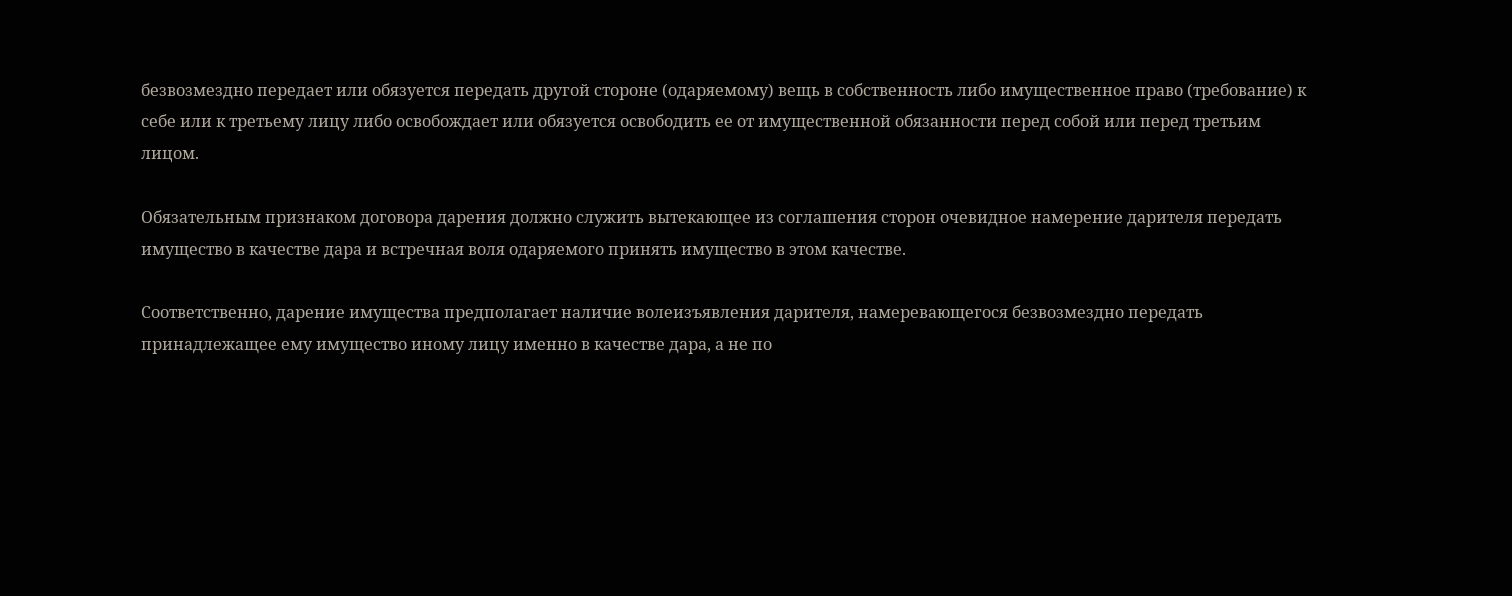безвозмездно передает или обязуется передать другой стороне (одаряемому) вещь в собственность либо имущественное право (требование) к себе или к третьему лицу либо освобождает или обязуется освободить ее от имущественной обязанности перед собой или перед третьим лицом.

Обязательным признаком договора дарения должно служить вытекающее из соглашения сторон очевидное намерение дарителя передать имущество в качестве дара и встречная воля одаряемого принять имущество в этом качестве.

Соответственно, дарение имущества предполагает наличие волеизъявления дарителя, намеревающегося безвозмездно передать принадлежащее ему имущество иному лицу именно в качестве дара, а не по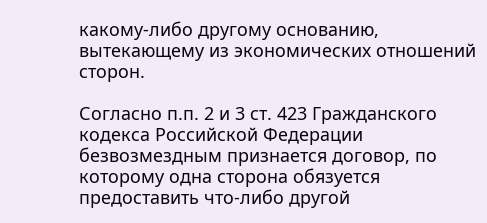какому-либо другому основанию, вытекающему из экономических отношений сторон.

Согласно п.п. 2 и 3 ст. 423 Гражданского кодекса Российской Федерации безвозмездным признается договор, по которому одна сторона обязуется предоставить что-либо другой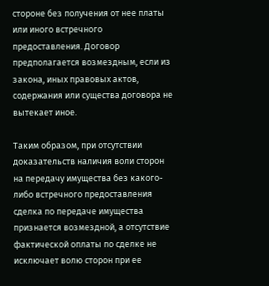стороне без получения от нее платы или иного встречного предоставления. Договор предполагается возмездным, если из закона, иных правовых актов, содержания или существа договора не вытекает иное.

Таким образом, при отсутствии доказательств наличия воли сторон на передачу имущества без какого-либо встречного предоставления сделка по передаче имущества признается возмездной, а отсутствие фактической оплаты по сделке не исключает волю сторон при ее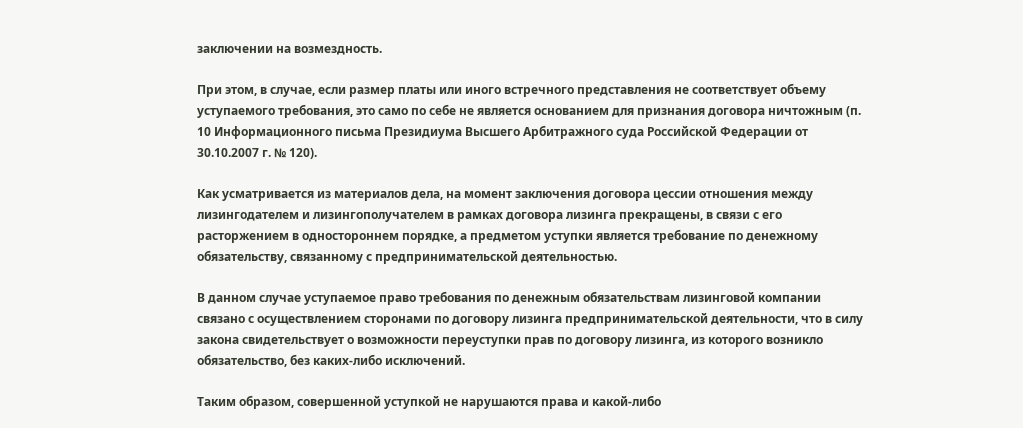заключении на возмездность.

При этом, в случае, если размер платы или иного встречного представления не соответствует объему уступаемого требования, это само по себе не является основанием для признания договора ничтожным (п. 10 Информационного письма Президиума Высшего Арбитражного суда Российской Федерации от 30.10.2007 г. № 120).

Как усматривается из материалов дела, на момент заключения договора цессии отношения между лизингодателем и лизингополучателем в рамках договора лизинга прекращены, в связи с его расторжением в одностороннем порядке, а предметом уступки является требование по денежному обязательству, связанному с предпринимательской деятельностью.

В данном случае уступаемое право требования по денежным обязательствам лизинговой компании связано с осуществлением сторонами по договору лизинга предпринимательской деятельности, что в силу закона свидетельствует о возможности переуступки прав по договору лизинга, из которого возникло обязательство, без каких-либо исключений.

Таким образом, совершенной уступкой не нарушаются права и какой-либо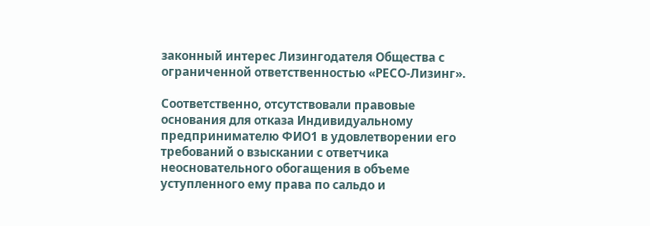законный интерес Лизингодателя Общества с ограниченной ответственностью «РЕСО-Лизинг».

Соответственно, отсутствовали правовые основания для отказа Индивидуальному предпринимателю ФИО1 в удовлетворении его требований о взыскании с ответчика неосновательного обогащения в объеме уступленного ему права по сальдо и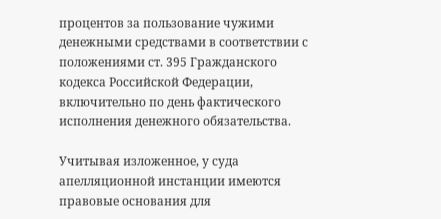процентов за пользование чужими денежными средствами в соответствии с положениями ст. 395 Гражданского кодекса Российской Федерации, включительно по день фактического исполнения денежного обязательства.

Учитывая изложенное, у суда апелляционной инстанции имеются правовые основания для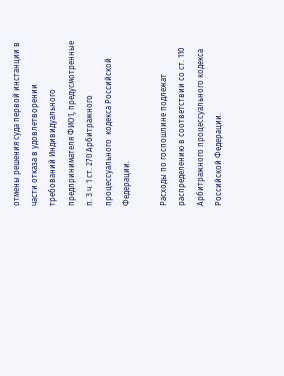отмены решения суда первой инстанции в части отказа в удовлетворении требований Индивидуального предпринимателя ФИО1, предусмотренные п. 3 ч. 1 ст. 270 Арбитражного процессуального  кодекса Российской Федерации.

Расходы по госпошлине подлежат распределению в соответствии со ст. 110 Арбитражного процессуального кодекса Российской Федерации.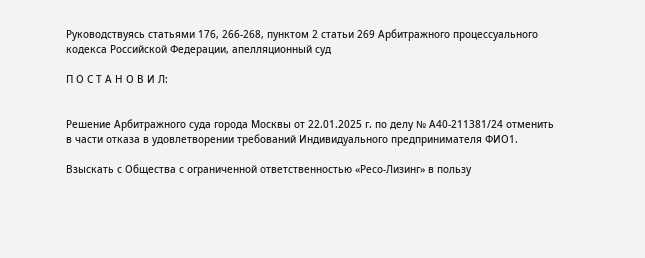Руководствуясь статьями 176, 266-268, пунктом 2 статьи 269 Арбитражного процессуального кодекса Российской Федерации, апелляционный суд

П О С Т А Н О В И Л:


Решение Арбитражного суда города Москвы от 22.01.2025 г. по делу № А40-211381/24 отменить в части отказа в удовлетворении требований Индивидуального предпринимателя ФИО1.

Взыскать с Общества с ограниченной ответственностью «Ресо-Лизинг» в пользу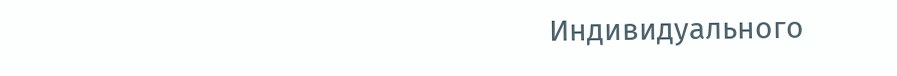Индивидуального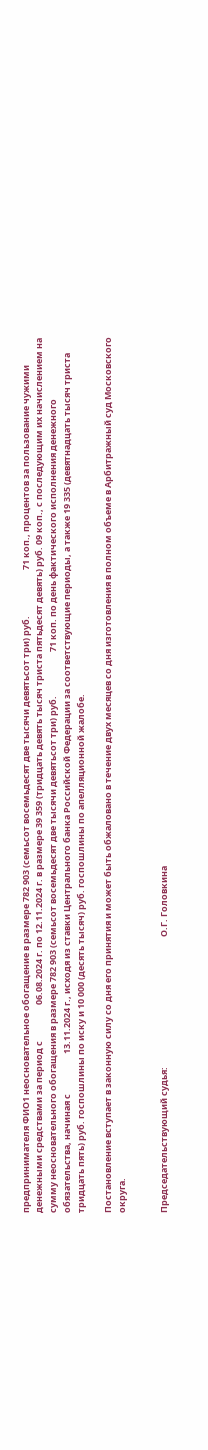предпринимателя ФИО1 неосновательное обогащение в размере 782 903 (семьсот восемьдесят две тысячи девятьсот три) руб.                       71 коп., процентов за пользование чужими денежными средствами за период с                  06.08.2024 г. по 12.11.2024 г. в размере 39 359 (тридцать девять тысяч триста пятьдесят девять) руб. 09 коп., с последующим их начислением на сумму неосновательного обогащения в размере 782 903 (семьсот восемьдесят две тысячи девятьсот три) руб.                      71 коп. по день фактического исполнения денежного обязательства, начиная с                    13.11.2024 г., исходя из ставки Центрального банка Российской Федерации за соответствующие периоды, а также 19 335 (девятнадцать тысяч триста тридцать пять) руб. госпошлины по иску и 10 000 (десять тысяч) руб. госпошлины по апелляционной жалобе.

Постановление вступает в законную силу со дня его принятия и может быть обжаловано в течение двух месяцев со дня изготовления в полном объеме в Арбитражный суд Московского округа.


Председательствующий судья:                                                                 О.Г. Головкина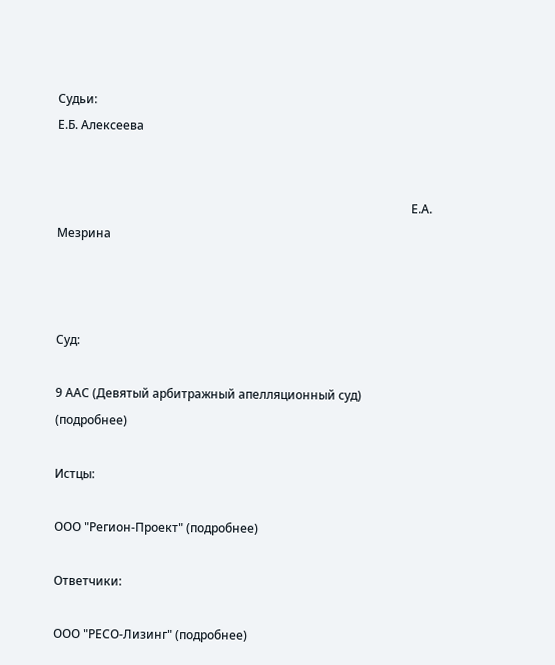Судьи:                                                                                                          Е.Б. Алексеева


                                                                                                                      Е.А. Мезрина



Суд:

9 ААС (Девятый арбитражный апелляционный суд) (подробнее)

Истцы:

ООО "Регион-Проект" (подробнее)

Ответчики:

ООО "РЕСО-Лизинг" (подробнее)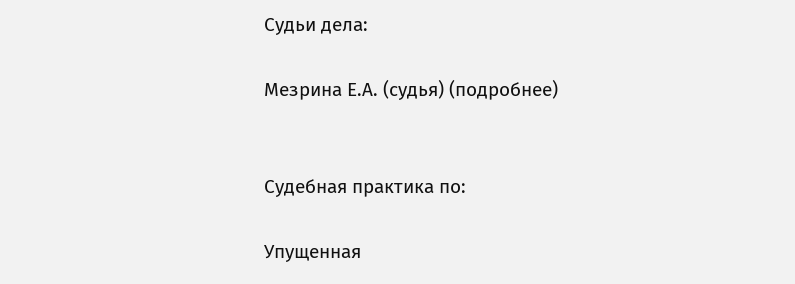Судьи дела:

Мезрина Е.А. (судья) (подробнее)


Судебная практика по:

Упущенная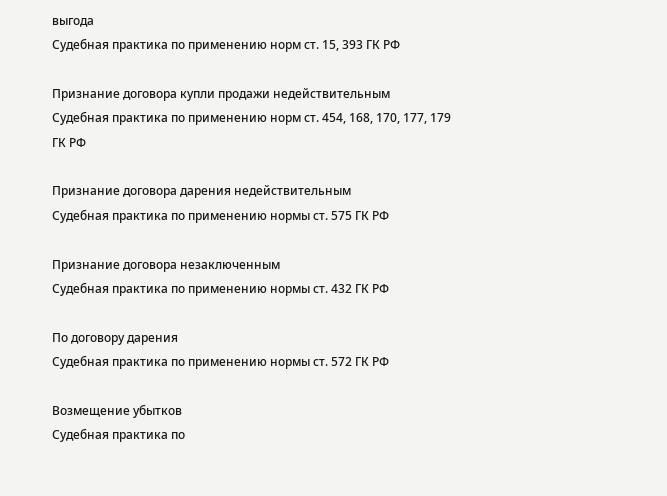выгода
Судебная практика по применению норм ст. 15, 393 ГК РФ

Признание договора купли продажи недействительным
Судебная практика по применению норм ст. 454, 168, 170, 177, 179 ГК РФ

Признание договора дарения недействительным
Судебная практика по применению нормы ст. 575 ГК РФ

Признание договора незаключенным
Судебная практика по применению нормы ст. 432 ГК РФ

По договору дарения
Судебная практика по применению нормы ст. 572 ГК РФ

Возмещение убытков
Судебная практика по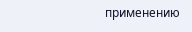применению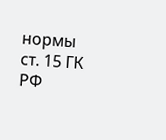нормы ст. 15 ГК РФ